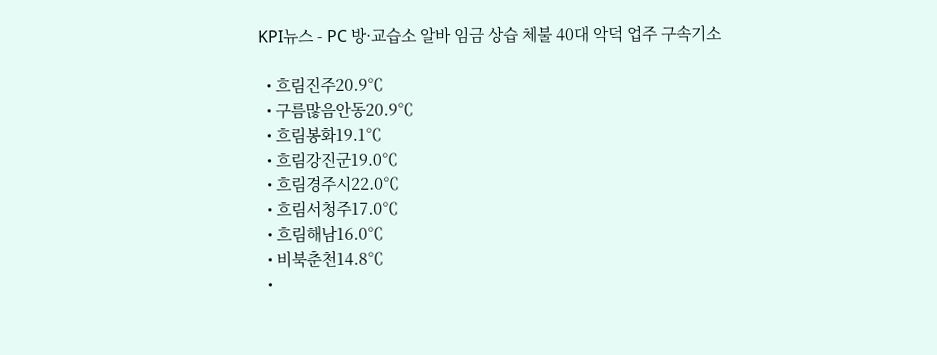KPI뉴스 - PC 방·교습소 알바 임금 상습 체불 40대 악덕 업주 구속기소

  • 흐림진주20.9℃
  • 구름많음안동20.9℃
  • 흐림봉화19.1℃
  • 흐림강진군19.0℃
  • 흐림경주시22.0℃
  • 흐림서청주17.0℃
  • 흐림해남16.0℃
  • 비북춘천14.8℃
  •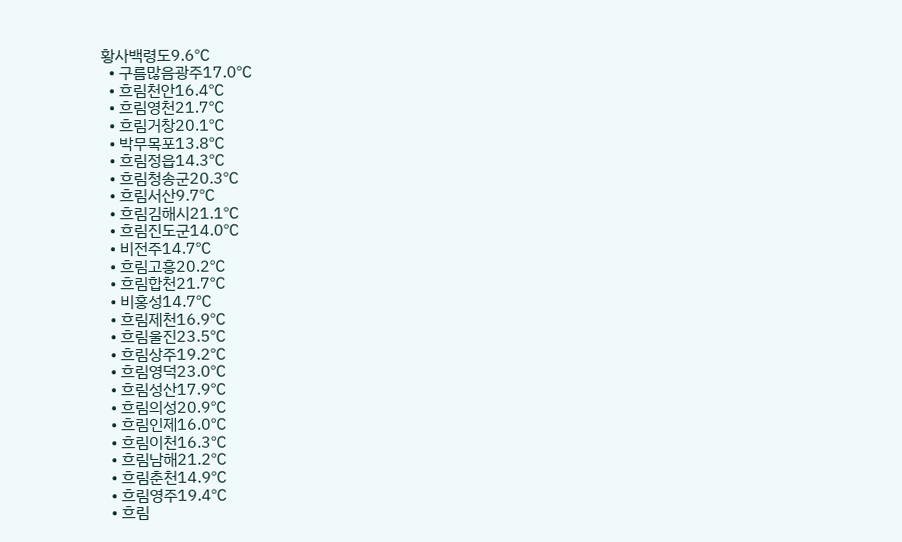황사백령도9.6℃
  • 구름많음광주17.0℃
  • 흐림천안16.4℃
  • 흐림영천21.7℃
  • 흐림거창20.1℃
  • 박무목포13.8℃
  • 흐림정읍14.3℃
  • 흐림청송군20.3℃
  • 흐림서산9.7℃
  • 흐림김해시21.1℃
  • 흐림진도군14.0℃
  • 비전주14.7℃
  • 흐림고흥20.2℃
  • 흐림합천21.7℃
  • 비홍성14.7℃
  • 흐림제천16.9℃
  • 흐림울진23.5℃
  • 흐림상주19.2℃
  • 흐림영덕23.0℃
  • 흐림성산17.9℃
  • 흐림의성20.9℃
  • 흐림인제16.0℃
  • 흐림이천16.3℃
  • 흐림남해21.2℃
  • 흐림춘천14.9℃
  • 흐림영주19.4℃
  • 흐림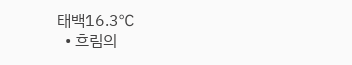태백16.3℃
  • 흐림의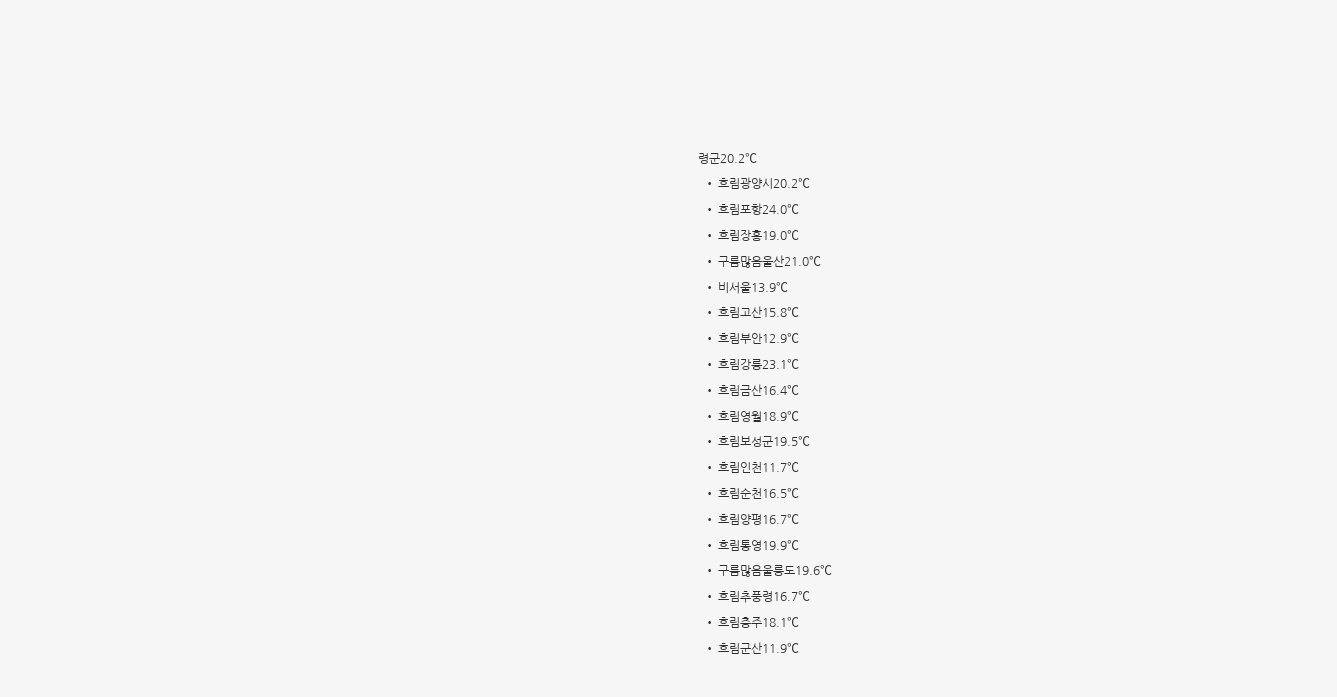령군20.2℃
  • 흐림광양시20.2℃
  • 흐림포항24.0℃
  • 흐림장흥19.0℃
  • 구름많음울산21.0℃
  • 비서울13.9℃
  • 흐림고산15.8℃
  • 흐림부안12.9℃
  • 흐림강릉23.1℃
  • 흐림금산16.4℃
  • 흐림영월18.9℃
  • 흐림보성군19.5℃
  • 흐림인천11.7℃
  • 흐림순천16.5℃
  • 흐림양평16.7℃
  • 흐림통영19.9℃
  • 구름많음울릉도19.6℃
  • 흐림추풍령16.7℃
  • 흐림충주18.1℃
  • 흐림군산11.9℃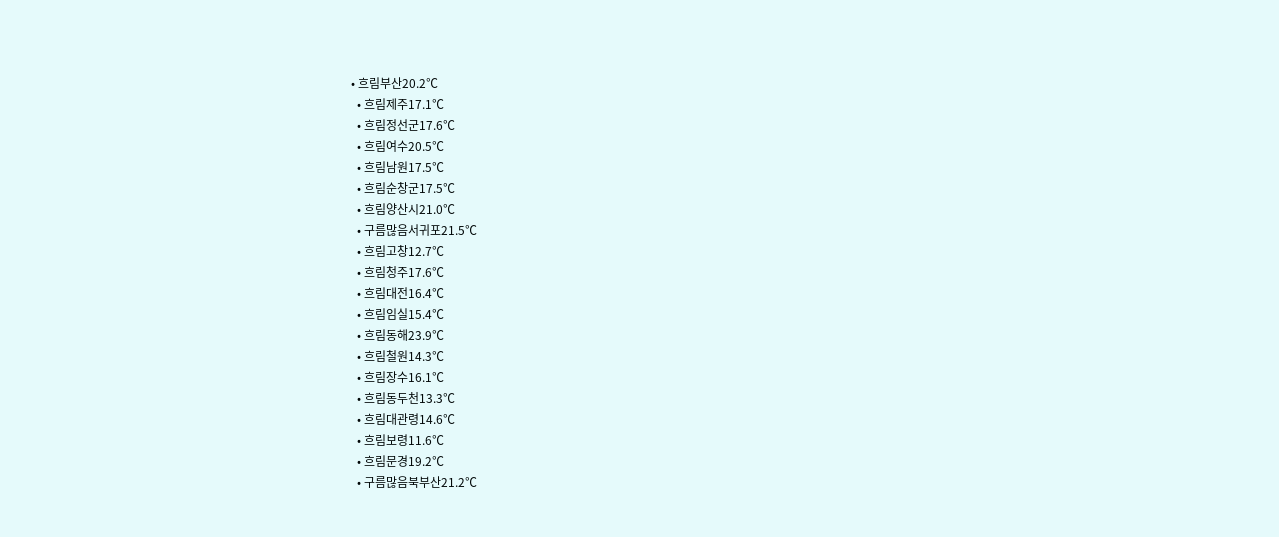• 흐림부산20.2℃
  • 흐림제주17.1℃
  • 흐림정선군17.6℃
  • 흐림여수20.5℃
  • 흐림남원17.5℃
  • 흐림순창군17.5℃
  • 흐림양산시21.0℃
  • 구름많음서귀포21.5℃
  • 흐림고창12.7℃
  • 흐림청주17.6℃
  • 흐림대전16.4℃
  • 흐림임실15.4℃
  • 흐림동해23.9℃
  • 흐림철원14.3℃
  • 흐림장수16.1℃
  • 흐림동두천13.3℃
  • 흐림대관령14.6℃
  • 흐림보령11.6℃
  • 흐림문경19.2℃
  • 구름많음북부산21.2℃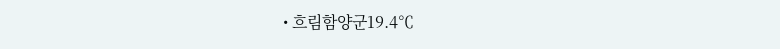• 흐림함양군19.4℃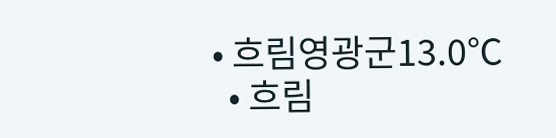• 흐림영광군13.0℃
  • 흐림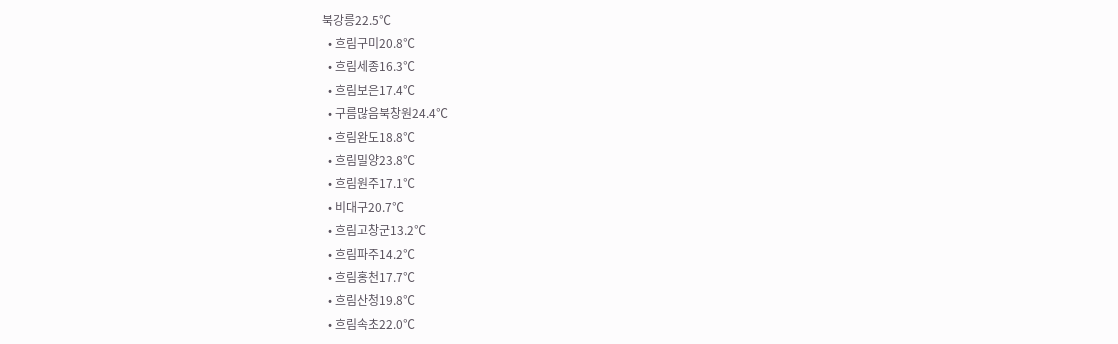북강릉22.5℃
  • 흐림구미20.8℃
  • 흐림세종16.3℃
  • 흐림보은17.4℃
  • 구름많음북창원24.4℃
  • 흐림완도18.8℃
  • 흐림밀양23.8℃
  • 흐림원주17.1℃
  • 비대구20.7℃
  • 흐림고창군13.2℃
  • 흐림파주14.2℃
  • 흐림홍천17.7℃
  • 흐림산청19.8℃
  • 흐림속초22.0℃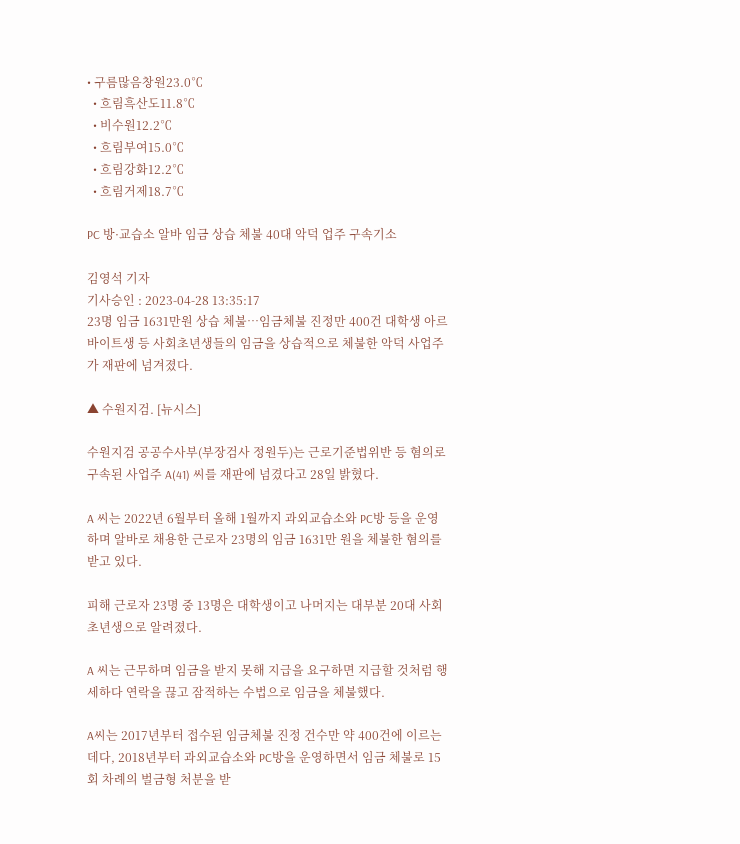• 구름많음창원23.0℃
  • 흐림흑산도11.8℃
  • 비수원12.2℃
  • 흐림부여15.0℃
  • 흐림강화12.2℃
  • 흐림거제18.7℃

PC 방·교습소 알바 임금 상습 체불 40대 악덕 업주 구속기소

김영석 기자
기사승인 : 2023-04-28 13:35:17
23명 임금 1631만원 상습 체불…임금체불 진정만 400건 대학생 아르바이트생 등 사회초년생들의 임금을 상습적으로 체불한 악덕 사업주가 재판에 넘겨졌다.

▲ 수원지검. [뉴시스]

수원지검 공공수사부(부장검사 정원두)는 근로기준법위반 등 혐의로 구속된 사업주 A(41) 씨를 재판에 넘겼다고 28일 밝혔다.

A 씨는 2022년 6월부터 올해 1월까지 과외교습소와 PC방 등을 운영하며 알바로 채용한 근로자 23명의 임금 1631만 원을 체불한 혐의를 받고 있다.

피해 근로자 23명 중 13명은 대학생이고 나머지는 대부분 20대 사회 초년생으로 알려졌다.

A 씨는 근무하며 임금을 받지 못해 지급을 요구하면 지급할 것처럼 행세하다 연락을 끊고 잠적하는 수법으로 임금을 체불했다.

A씨는 2017년부터 접수된 임금체불 진정 건수만 약 400건에 이르는 데다, 2018년부터 과외교습소와 PC방을 운영하면서 임금 체불로 15회 차례의 벌금형 처분을 받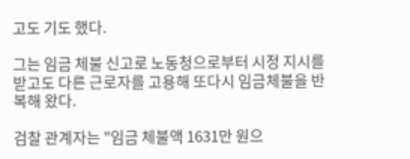고도 기도 했다.

그는 임금 체불 신고로 노동청으로부터 시정 지시를 받고도 다른 근로자를 고용해 또다시 임금체불을 반복해 왔다.

검찰 관계자는 "임금 체불액 1631만 원으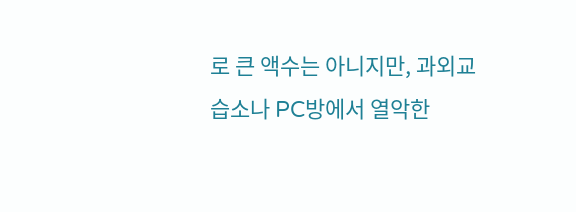로 큰 액수는 아니지만, 과외교습소나 PC방에서 열악한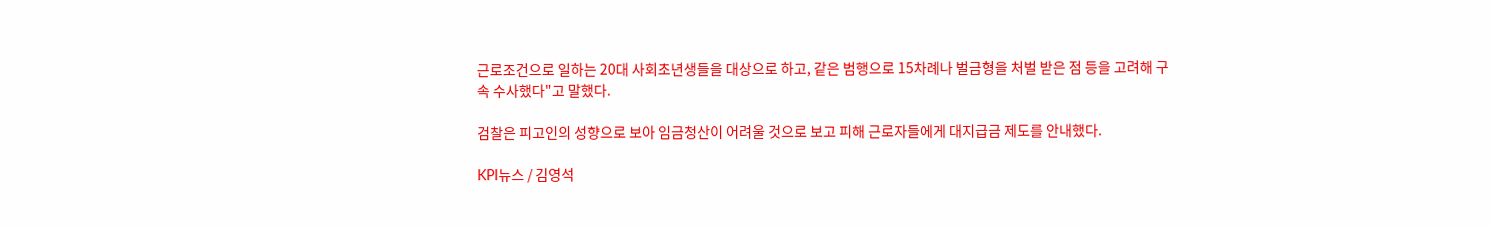근로조건으로 일하는 20대 사회초년생들을 대상으로 하고, 같은 범행으로 15차례나 벌금형을 처벌 받은 점 등을 고려해 구속 수사했다"고 말했다.

검찰은 피고인의 성향으로 보아 임금청산이 어려울 것으로 보고 피해 근로자들에게 대지급금 제도를 안내했다.

KPI뉴스 / 김영석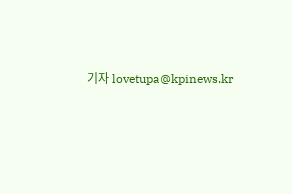기자 lovetupa@kpinews.kr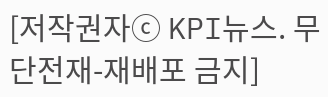[저작권자ⓒ KPI뉴스. 무단전재-재배포 금지]